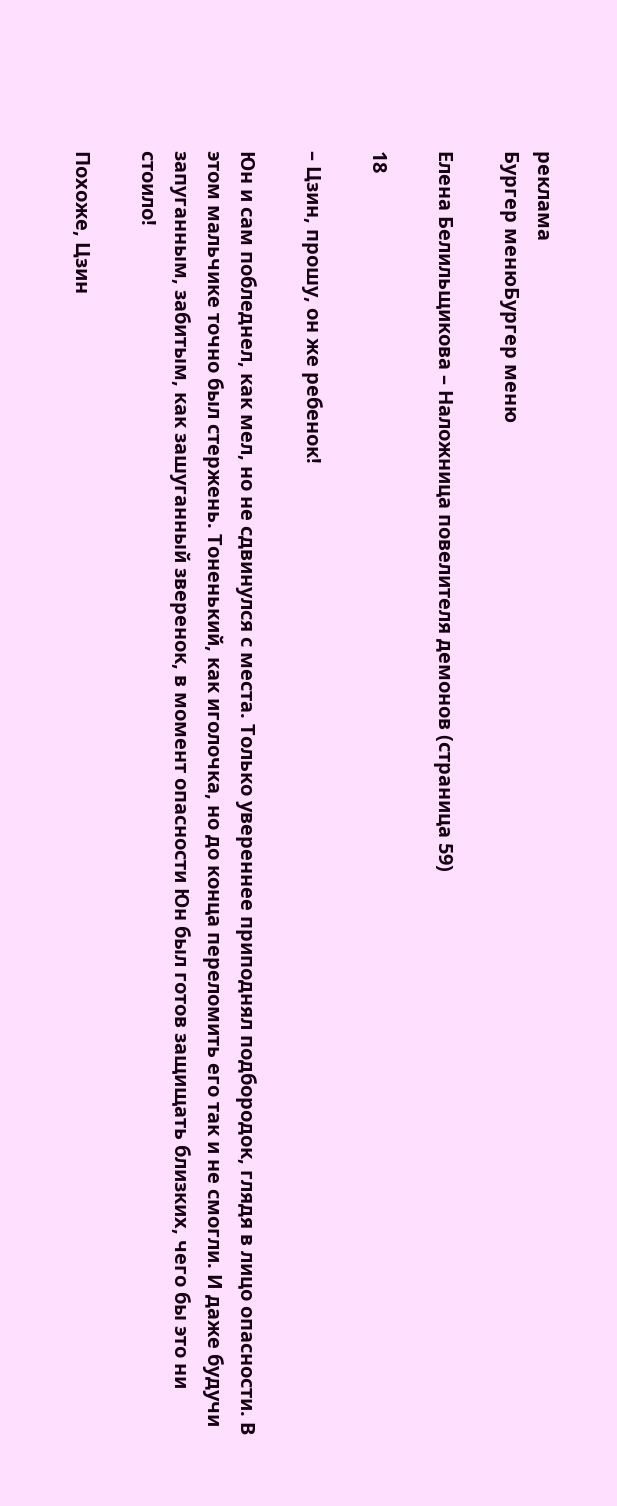реклама
Бургер менюБургер меню

Елена Белильщикова – Наложница повелителя демонов (страница 59)

18

– Цзин, прошу, он же ребенок!

Юн и сам побледнел, как мел, но не сдвинулся с места. Только увереннее приподнял подбородок, глядя в лицо опасности. В этом мальчике точно был стержень. Тоненький, как иголочка, но до конца переломить его так и не смогли. И даже будучи запуганным, забитым, как зашуганный зверенок, в момент опасности Юн был готов защищать близких, чего бы это ни стоило!

Похоже, Цзин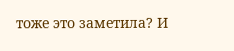тоже это заметила? И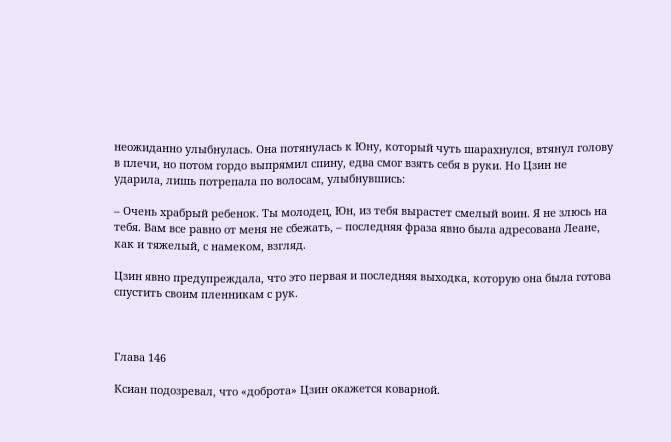неожиданно улыбнулась. Она потянулась к Юну, который чуть шарахнулся, втянул голову в плечи, но потом гордо выпрямил спину, едва смог взять себя в руки. Но Цзин не ударила, лишь потрепала по волосам, улыбнувшись:

– Очень храбрый ребенок. Ты молодец, Юн, из тебя вырастет смелый воин. Я не злюсь на тебя. Вам все равно от меня не сбежать, – последняя фраза явно была адресована Леане, как и тяжелый, с намеком, взгляд.

Цзин явно предупреждала, что это первая и последняя выходка, которую она была готова спустить своим пленникам с рук.



Глава 146

Ксиан подозревал, что «доброта» Цзин окажется коварной.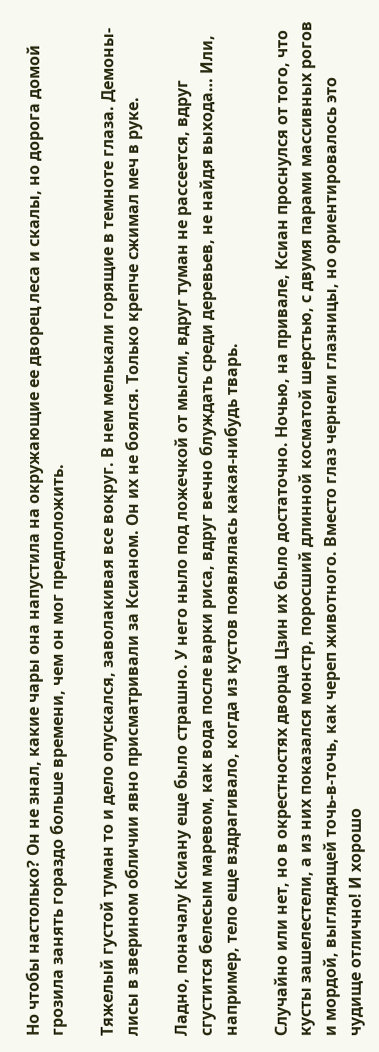Но чтобы настолько? Он не знал, какие чары она напустила на окружающие ее дворец леса и скалы, но дорога домой грозила занять гораздо больше времени, чем он мог предположить.

Тяжелый густой туман то и дело опускался, заволакивая все вокруг. В нем мелькали горящие в темноте глаза. Демоны-лисы в зверином обличии явно присматривали за Ксианом. Он их не боялся. Только крепче сжимал меч в руке.

Ладно, поначалу Ксиану еще было страшно. У него ныло под ложечкой от мысли, вдруг туман не рассеется, вдруг сгустится белесым маревом, как вода после варки риса, вдруг вечно блуждать среди деревьев, не найдя выхода… Или, например, тело еще вздрагивало, когда из кустов появлялась какая-нибудь тварь.

Случайно или нет, но в окрестностях дворца Цзин их было достаточно. Ночью, на привале, Ксиан проснулся от того, что кусты зашелестели, а из них показался монстр, поросший длинной косматой шерстью, с двумя парами массивных рогов и мордой, выглядящей точь-в-точь, как череп животного. Вместо глаз чернели глазницы, но ориентировалось это чудище отлично! И хорошо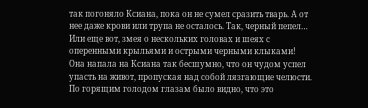так погоняло Ксиана, пока он не сумел сразить тварь. А от нее даже крови или трупа не осталось. Так, черный пепел… Или еще вот, змея о нескольких головах и шеях с оперенными крыльями и острыми черными клыками! Она напала на Ксиана так бесшумно, что он чудом успел упасть на живот, пропуская над собой лязгающие челюсти. По горящим голодом глазам было видно, что это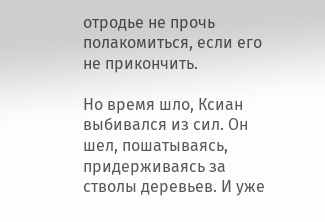отродье не прочь полакомиться, если его не прикончить.

Но время шло, Ксиан выбивался из сил. Он шел, пошатываясь, придерживаясь за стволы деревьев. И уже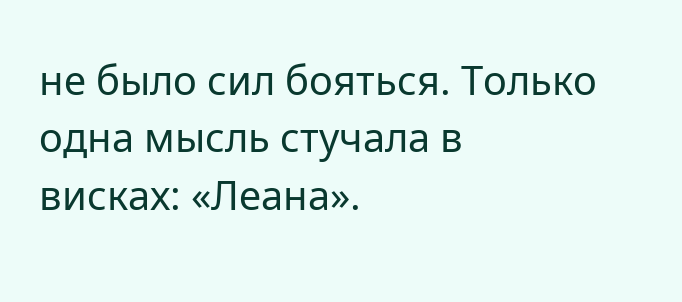не было сил бояться. Только одна мысль стучала в висках: «Леана».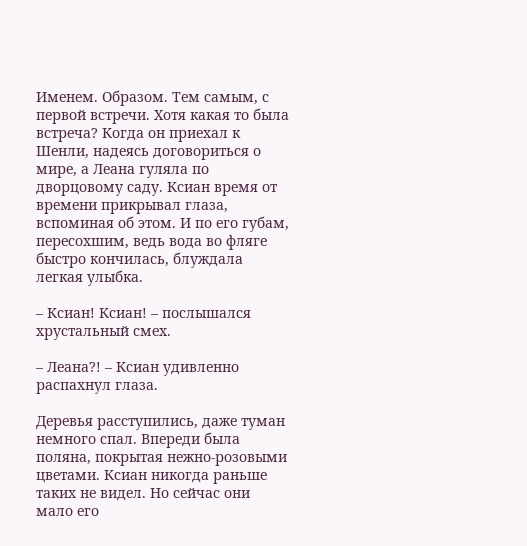Именем. Образом. Тем самым, с первой встречи. Хотя какая то была встреча? Когда он приехал к Шенли, надеясь договориться о мире, а Леана гуляла по дворцовому саду. Ксиан время от времени прикрывал глаза, вспоминая об этом. И по его губам, пересохшим, ведь вода во фляге быстро кончилась, блуждала легкая улыбка.

– Ксиан! Ксиан! – послышался хрустальный смех.

– Леана?! – Ксиан удивленно распахнул глаза.

Деревья расступились, даже туман немного спал. Впереди была поляна, покрытая нежно-розовыми цветами. Ксиан никогда раньше таких не видел. Но сейчас они мало его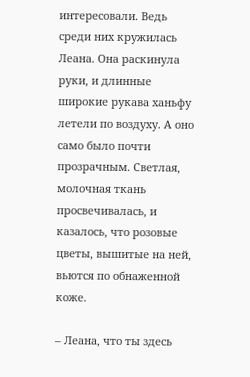интересовали. Ведь среди них кружилась Леана. Она раскинула руки, и длинные широкие рукава ханьфу летели по воздуху. А оно само было почти прозрачным. Светлая, молочная ткань просвечивалась, и казалось, что розовые цветы, вышитые на ней, вьются по обнаженной коже.

– Леана, что ты здесь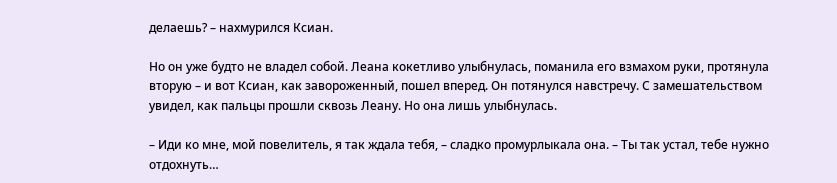делаешь? – нахмурился Ксиан.

Но он уже будто не владел собой. Леана кокетливо улыбнулась, поманила его взмахом руки, протянула вторую – и вот Ксиан, как завороженный, пошел вперед. Он потянулся навстречу. С замешательством увидел, как пальцы прошли сквозь Леану. Но она лишь улыбнулась.

– Иди ко мне, мой повелитель, я так ждала тебя, – сладко промурлыкала она. – Ты так устал, тебе нужно отдохнуть…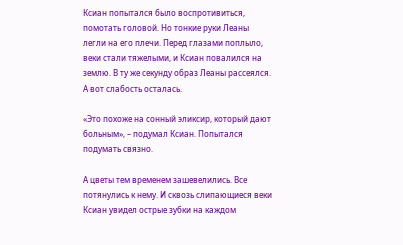Ксиан попытался было воспротивиться, помотать головой. Но тонкие руки Леаны легли на его плечи. Перед глазами поплыло, веки стали тяжелыми, и Ксиан повалился на землю. В ту же секунду образ Леаны рассеялся. А вот слабость осталась.

«Это похоже на сонный эликсир, который дают больным», – подумал Ксиан. Попытался подумать связно.

А цветы тем временем зашевелились. Все потянулись к нему. И сквозь слипающиеся веки Ксиан увидел острые зубки на каждом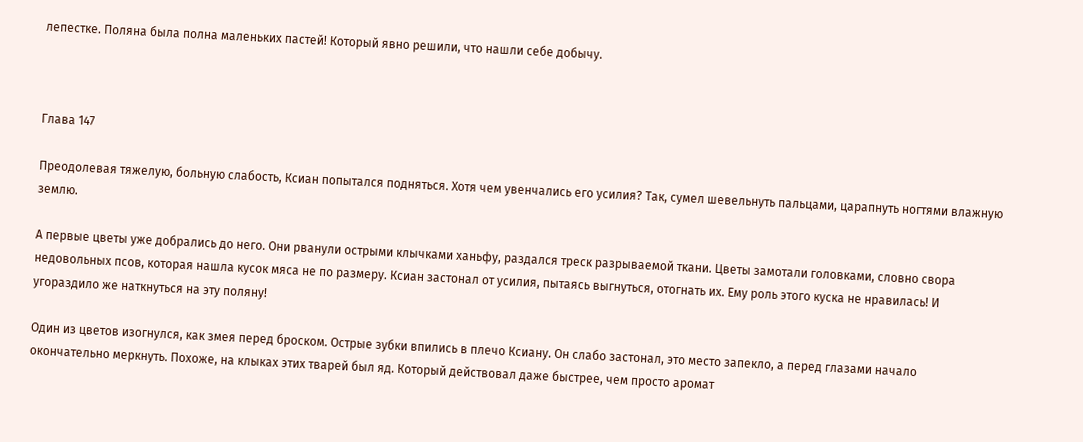лепестке. Поляна была полна маленьких пастей! Который явно решили, что нашли себе добычу.



Глава 147

Преодолевая тяжелую, больную слабость, Ксиан попытался подняться. Хотя чем увенчались его усилия? Так, сумел шевельнуть пальцами, царапнуть ногтями влажную землю.

А первые цветы уже добрались до него. Они рванули острыми клычками ханьфу, раздался треск разрываемой ткани. Цветы замотали головками, словно свора недовольных псов, которая нашла кусок мяса не по размеру. Ксиан застонал от усилия, пытаясь выгнуться, отогнать их. Ему роль этого куска не нравилась! И угораздило же наткнуться на эту поляну!

Один из цветов изогнулся, как змея перед броском. Острые зубки впились в плечо Ксиану. Он слабо застонал, это место запекло, а перед глазами начало окончательно меркнуть. Похоже, на клыках этих тварей был яд. Который действовал даже быстрее, чем просто аромат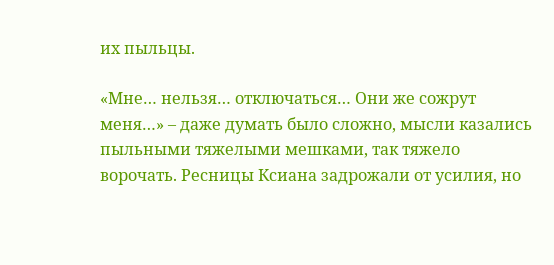их пыльцы.

«Мне… нельзя… отключаться… Они же сожрут меня…» – даже думать было сложно, мысли казались пыльными тяжелыми мешками, так тяжело ворочать. Ресницы Ксиана задрожали от усилия, но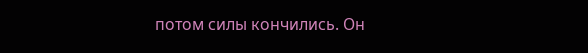потом силы кончились. Он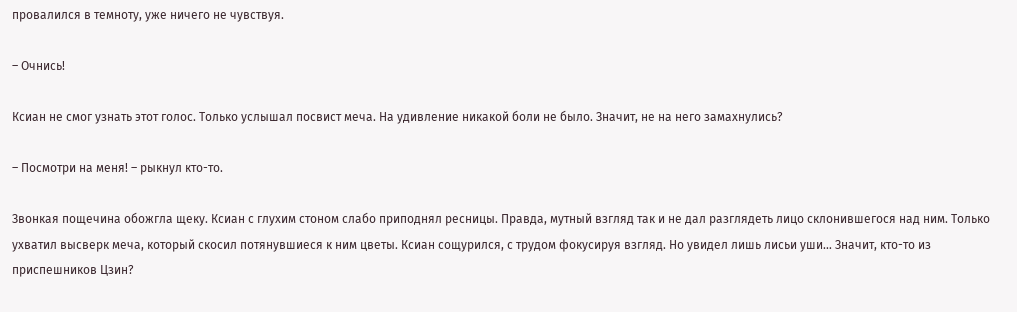провалился в темноту, уже ничего не чувствуя.

– Очнись!

Ксиан не смог узнать этот голос. Только услышал посвист меча. На удивление никакой боли не было. Значит, не на него замахнулись?

– Посмотри на меня! – рыкнул кто-то.

Звонкая пощечина обожгла щеку. Ксиан с глухим стоном слабо приподнял ресницы. Правда, мутный взгляд так и не дал разглядеть лицо склонившегося над ним. Только ухватил высверк меча, который скосил потянувшиеся к ним цветы. Ксиан сощурился, с трудом фокусируя взгляд. Но увидел лишь лисьи уши… Значит, кто-то из приспешников Цзин?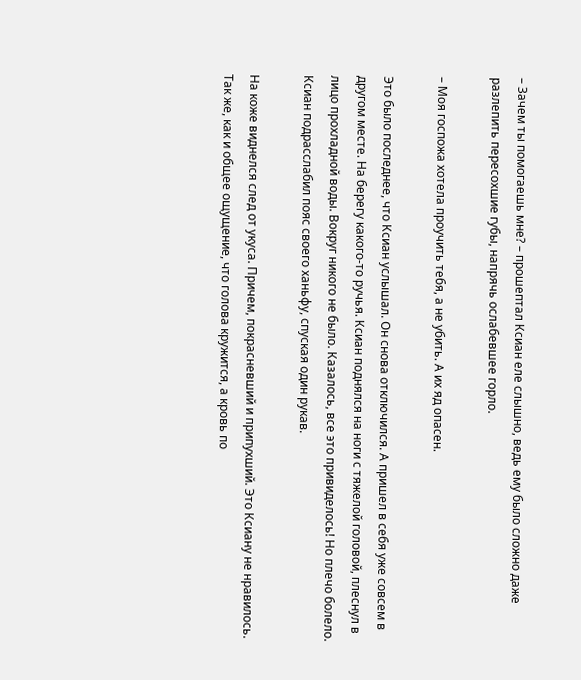– Зачем ты помогаешь мне? – прошептал Ксиан еле слышно, ведь ему было сложно даже разлепить пересохшие губы, напрячь ослабевшее горло.

– Моя госпожа хотела проучить тебя, а не убить. А их яд опасен.

Это было последнее, что Ксиан услышал. Он снова отключился. А пришел в себя уже совсем в другом месте. На берегу какого-то ручья. Ксиан поднялся на ноги с тяжелой головой, плеснул в лицо прохладной воды. Вокруг никого не было. Казалось, все это привиделось! Но плечо болело. Ксиан подрасслабил пояс своего ханьфу, спуская один рукав.

На коже виднелся след от укуса. Причем, покрасневший и припухший. Это Ксиану не нравилось. Так же, как и общее ощущение, что голова кружится, а кровь по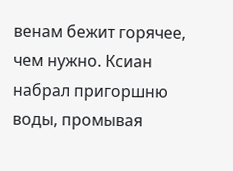венам бежит горячее, чем нужно. Ксиан набрал пригоршню воды, промывая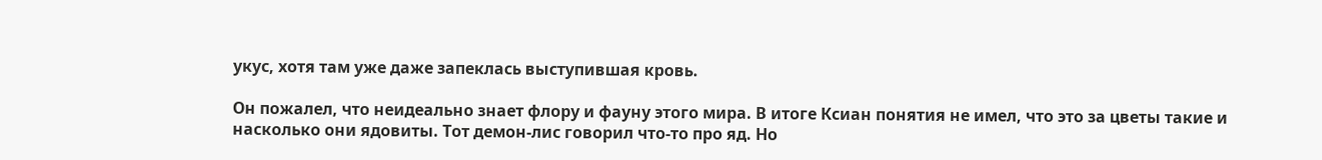укус, хотя там уже даже запеклась выступившая кровь.

Он пожалел, что неидеально знает флору и фауну этого мира. В итоге Ксиан понятия не имел, что это за цветы такие и насколько они ядовиты. Тот демон-лис говорил что-то про яд. Но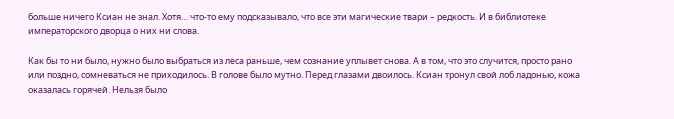больше ничего Ксиан не знал. Хотя… что-то ему подсказывало, что все эти магические твари – редкость. И в библиотеке императорского дворца о них ни слова.

Как бы то ни было, нужно было выбраться из леса раньше, чем сознание уплывет снова. А в том, что это случится, просто рано или поздно, сомневаться не приходилось. В голове было мутно. Перед глазами двоилось. Ксиан тронул свой лоб ладонью, кожа оказалась горячей. Нельзя было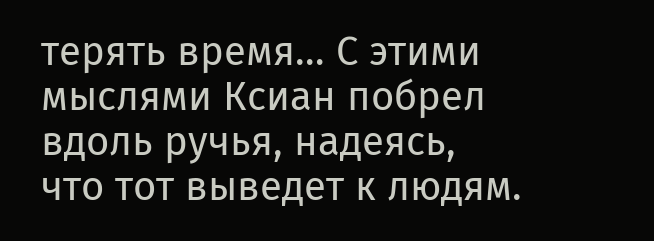терять время… С этими мыслями Ксиан побрел вдоль ручья, надеясь, что тот выведет к людям.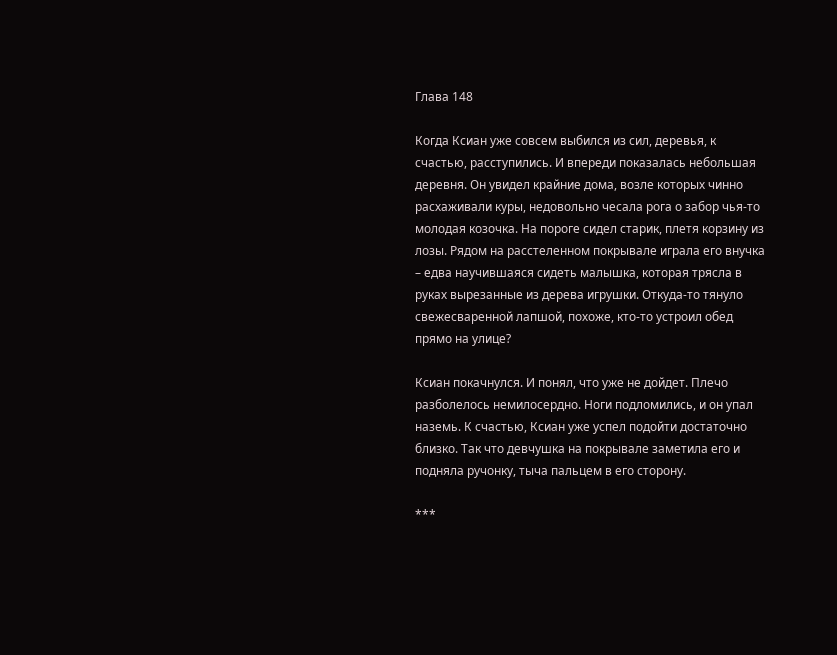Глава 148

Когда Ксиан уже совсем выбился из сил, деревья, к счастью, расступились. И впереди показалась небольшая деревня. Он увидел крайние дома, возле которых чинно расхаживали куры, недовольно чесала рога о забор чья-то молодая козочка. На пороге сидел старик, плетя корзину из лозы. Рядом на расстеленном покрывале играла его внучка – едва научившаяся сидеть малышка, которая трясла в руках вырезанные из дерева игрушки. Откуда-то тянуло свежесваренной лапшой, похоже, кто-то устроил обед прямо на улице?

Ксиан покачнулся. И понял, что уже не дойдет. Плечо разболелось немилосердно. Ноги подломились, и он упал наземь. К счастью, Ксиан уже успел подойти достаточно близко. Так что девчушка на покрывале заметила его и подняла ручонку, тыча пальцем в его сторону.

***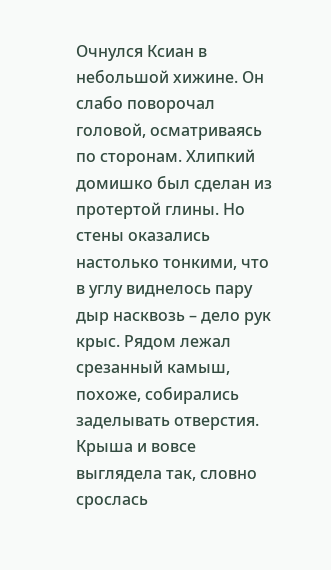Очнулся Ксиан в небольшой хижине. Он слабо поворочал головой, осматриваясь по сторонам. Хлипкий домишко был сделан из протертой глины. Но стены оказались настолько тонкими, что в углу виднелось пару дыр насквозь – дело рук крыс. Рядом лежал срезанный камыш, похоже, собирались заделывать отверстия. Крыша и вовсе выглядела так, словно срослась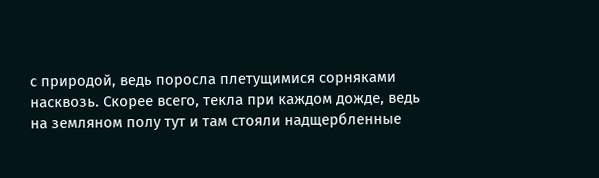с природой, ведь поросла плетущимися сорняками насквозь. Скорее всего, текла при каждом дожде, ведь на земляном полу тут и там стояли надщербленные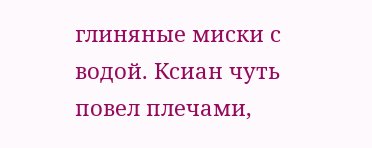глиняные миски с водой. Ксиан чуть повел плечами,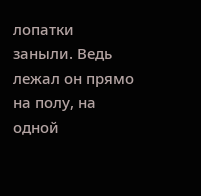лопатки заныли. Ведь лежал он прямо на полу, на одной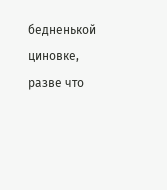бедненькой циновке, разве что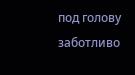под голову заботливо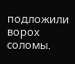подложили ворох соломы.